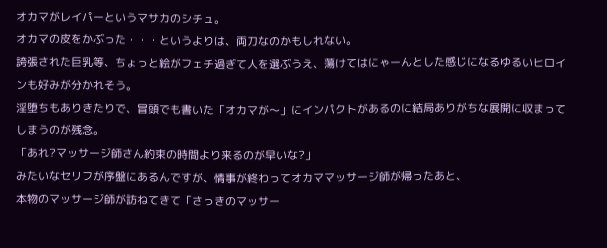オカマがレイパーというマサカのシチュ。
オカマの皮をかぶった・・・というよりは、両刀なのかもしれない。
誇張された巨乳等、ちょっと絵がフェチ過ぎて人を選ぶうえ、蕩けてはにゃーんとした感じになるゆるいヒロインも好みが分かれそう。
淫堕ちもありきたりで、冒頭でも書いた「オカマが〜」にインパクトがあるのに結局ありがちな展開に収まってしまうのが残念。
「あれ?マッサージ師さん約束の時間より来るのが早いな?」
みたいなセリフが序盤にあるんですが、情事が終わってオカママッサージ師が帰ったあと、
本物のマッサージ師が訪ねてきて「さっきのマッサー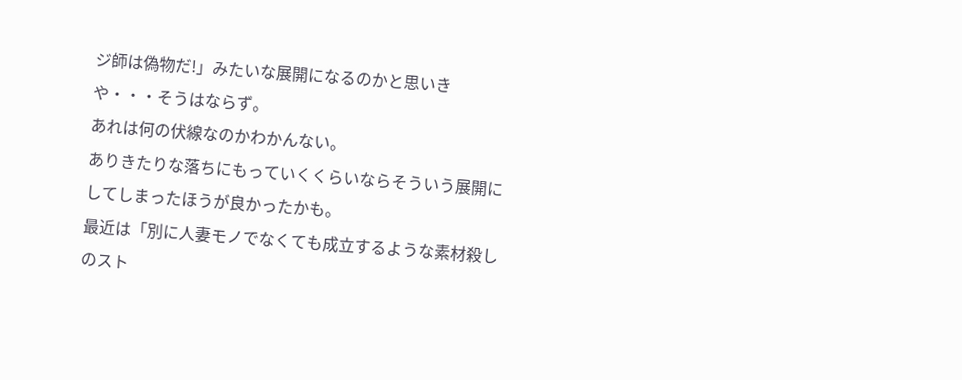ジ師は偽物だ!」みたいな展開になるのかと思いきや・・・そうはならず。
あれは何の伏線なのかわかんない。
ありきたりな落ちにもっていくくらいならそういう展開にしてしまったほうが良かったかも。
最近は「別に人妻モノでなくても成立するような素材殺しのスト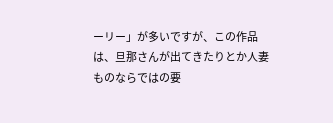ーリー」が多いですが、この作品は、旦那さんが出てきたりとか人妻ものならではの要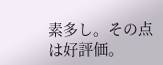素多し。その点は好評価。